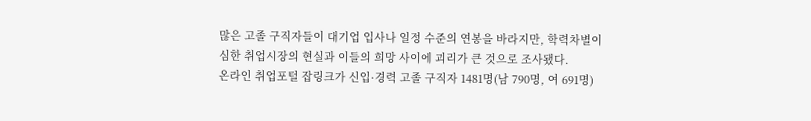많은 고졸 구직자들이 대기업 입사나 일정 수준의 연봉을 바라지만, 학력차별이 심한 취업시장의 현실과 이들의 희망 사이에 괴리가 큰 것으로 조사됐다.
온라인 취업포털 잡링크가 신입·경력 고졸 구직자 1481명(남 790명, 여 691명)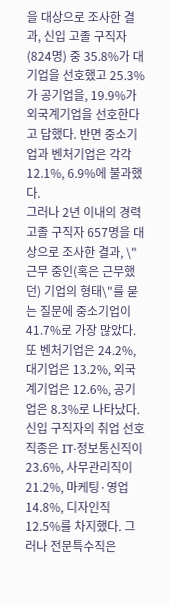을 대상으로 조사한 결과, 신입 고졸 구직자(824명) 중 35.8%가 대기업을 선호했고 25.3%가 공기업을, 19.9%가 외국계기업을 선호한다고 답했다. 반면 중소기업과 벤처기업은 각각 12.1%, 6.9%에 불과했다.
그러나 2년 이내의 경력 고졸 구직자 657명을 대상으로 조사한 결과, \"근무 중인(혹은 근무했던) 기업의 형태\"를 묻는 질문에 중소기업이 41.7%로 가장 많았다. 또 벤처기업은 24.2%, 대기업은 13.2%, 외국계기업은 12.6%, 공기업은 8.3%로 나타났다.
신입 구직자의 취업 선호 직종은 IT·정보통신직이 23.6%, 사무관리직이 21.2%, 마케팅·영업 14.8%, 디자인직 12.5%를 차지했다. 그러나 전문특수직은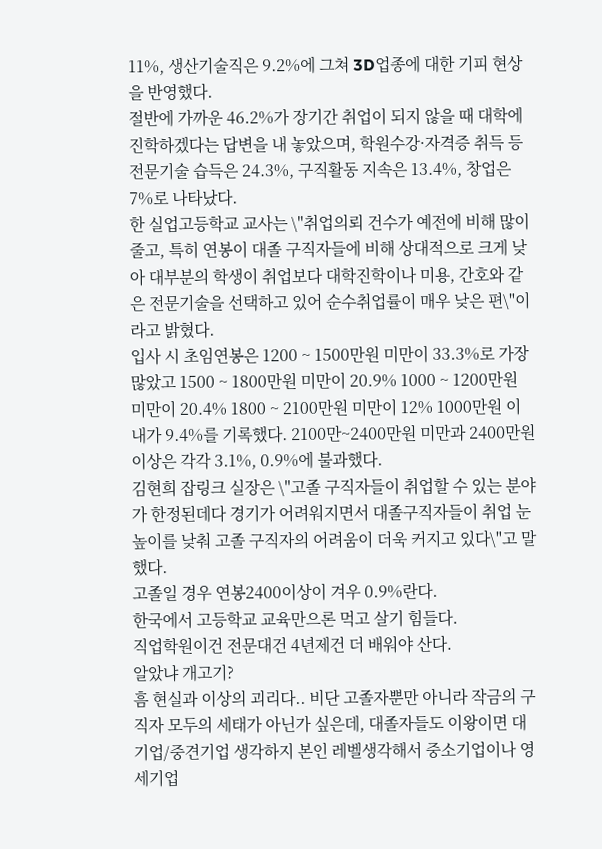11%, 생산기술직은 9.2%에 그쳐 3D업종에 대한 기피 현상을 반영했다.
절반에 가까운 46.2%가 장기간 취업이 되지 않을 때 대학에 진학하겠다는 답변을 내 놓았으며, 학원수강·자격증 취득 등 전문기술 습득은 24.3%, 구직활동 지속은 13.4%, 창업은 7%로 나타났다.
한 실업고등학교 교사는 \"취업의뢰 건수가 예전에 비해 많이 줄고, 특히 연봉이 대졸 구직자들에 비해 상대적으로 크게 낮아 대부분의 학생이 취업보다 대학진학이나 미용, 간호와 같은 전문기술을 선택하고 있어 순수취업률이 매우 낮은 편\"이라고 밝혔다.
입사 시 초임연봉은 1200 ~ 1500만원 미만이 33.3%로 가장 많았고 1500 ~ 1800만원 미만이 20.9% 1000 ~ 1200만원 미만이 20.4% 1800 ~ 2100만원 미만이 12% 1000만원 이내가 9.4%를 기록했다. 2100만~2400만원 미만과 2400만원 이상은 각각 3.1%, 0.9%에 불과했다.
김현희 잡링크 실장은 \"고졸 구직자들이 취업할 수 있는 분야가 한정된데다 경기가 어려워지면서 대졸구직자들이 취업 눈높이를 낮춰 고졸 구직자의 어려움이 더욱 커지고 있다\"고 말했다.
고졸일 경우 연봉2400이상이 겨우 0.9%란다.
한국에서 고등학교 교육만으론 먹고 살기 힘들다.
직업학원이건 전문대건 4년제건 더 배워야 산다.
알았냐 개고기?
흠 현실과 이상의 괴리다.. 비단 고졸자뿐만 아니라 작금의 구직자 모두의 세태가 아닌가 싶은데, 대졸자들도 이왕이면 대기업/중견기업 생각하지 본인 레벨생각해서 중소기업이나 영세기업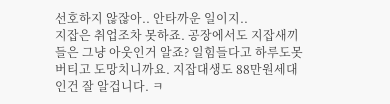선호하지 않잖아.. 안타까운 일이지..
지잡은 취업조차 못하죠. 공장에서도 지잡새끼들은 그냥 아웃인거 알죠? 일힘들다고 하루도못버티고 도망치니까요. 지잡대생도 88만원세대인건 잘 알겁니다. ㅋ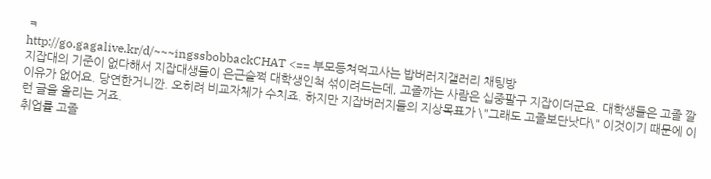ㅋ
http://go.gagalive.kr/d/~~~ingssbobbackCHAT <== 부모등쳐먹고사는 밥버러지갤러리 채팅방
지잡대의 기준이 없다해서 지잡대생들이 은근슬쩍 대학생인척 섞이려드는데, 고졸까는 사람은 십중팔구 지잡이더군요. 대학생들은 고졸 깔 이유가 없어요. 당연한거니깐. 오히려 비교자체가 수치죠. 하지만 지잡버러지들의 지상목표가 \"그래도 고졸보단낫다\" 이것이기 때문에 이런 글을 올리는 거죠.
취업률 고졸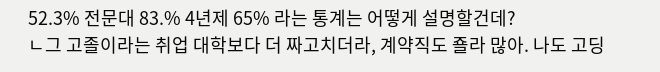52.3% 전문대 83.% 4년제 65% 라는 통계는 어떻게 설명할건데?
ㄴ그 고졸이라는 취업 대학보다 더 짜고치더라, 계약직도 죨라 많아. 나도 고딩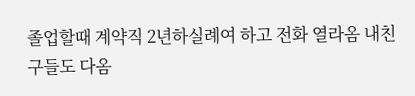졸업할때 계약직 2년하실례여 하고 전화 열라옴 내친구들도 다옴